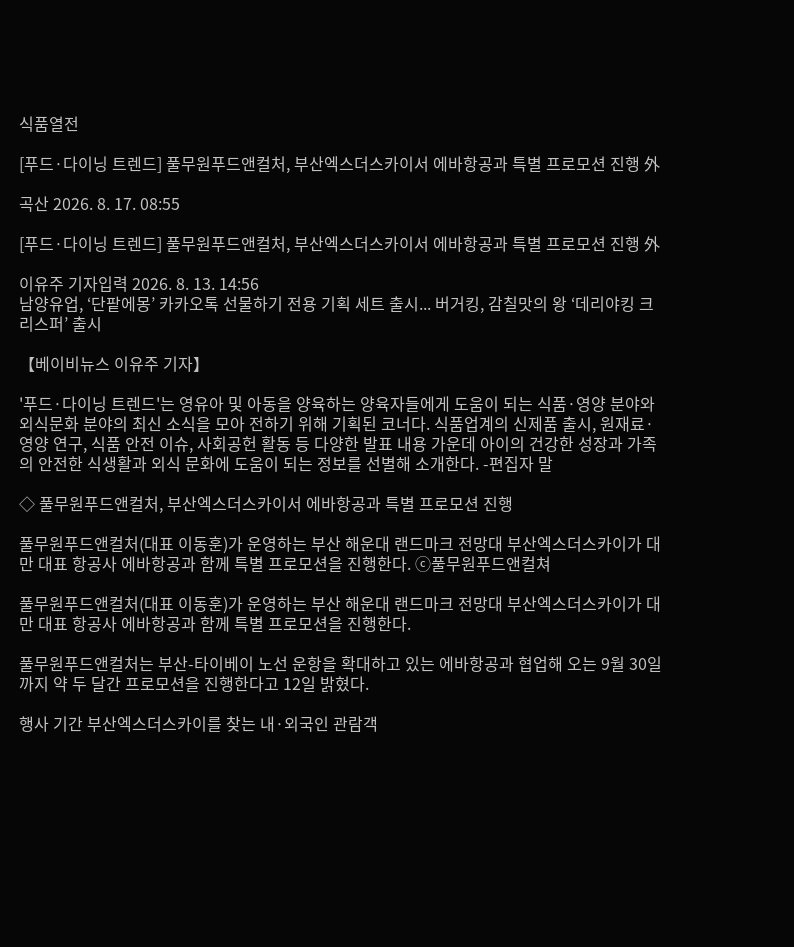식품열전

[푸드·다이닝 트렌드] 풀무원푸드앤컬처, 부산엑스더스카이서 에바항공과 특별 프로모션 진행 外

곡산 2026. 8. 17. 08:55

[푸드·다이닝 트렌드] 풀무원푸드앤컬처, 부산엑스더스카이서 에바항공과 특별 프로모션 진행 外

이유주 기자입력 2026. 8. 13. 14:56
남양유업, ‘단팥에몽’ 카카오톡 선물하기 전용 기획 세트 출시... 버거킹, 감칠맛의 왕 ‘데리야킹 크리스퍼’ 출시

【베이비뉴스 이유주 기자】

'푸드·다이닝 트렌드'는 영유아 및 아동을 양육하는 양육자들에게 도움이 되는 식품·영양 분야와 외식문화 분야의 최신 소식을 모아 전하기 위해 기획된 코너다. 식품업계의 신제품 출시, 원재료·영양 연구, 식품 안전 이슈, 사회공헌 활동 등 다양한 발표 내용 가운데 아이의 건강한 성장과 가족의 안전한 식생활과 외식 문화에 도움이 되는 정보를 선별해 소개한다. -편집자 말

◇ 풀무원푸드앤컬처, 부산엑스더스카이서 에바항공과 특별 프로모션 진행

풀무원푸드앤컬처(대표 이동훈)가 운영하는 부산 해운대 랜드마크 전망대 부산엑스더스카이가 대만 대표 항공사 에바항공과 함께 특별 프로모션을 진행한다. ⓒ풀무원푸드앤컬쳐

풀무원푸드앤컬처(대표 이동훈)가 운영하는 부산 해운대 랜드마크 전망대 부산엑스더스카이가 대만 대표 항공사 에바항공과 함께 특별 프로모션을 진행한다.

풀무원푸드앤컬처는 부산-타이베이 노선 운항을 확대하고 있는 에바항공과 협업해 오는 9월 30일까지 약 두 달간 프로모션을 진행한다고 12일 밝혔다.

행사 기간 부산엑스더스카이를 찾는 내·외국인 관람객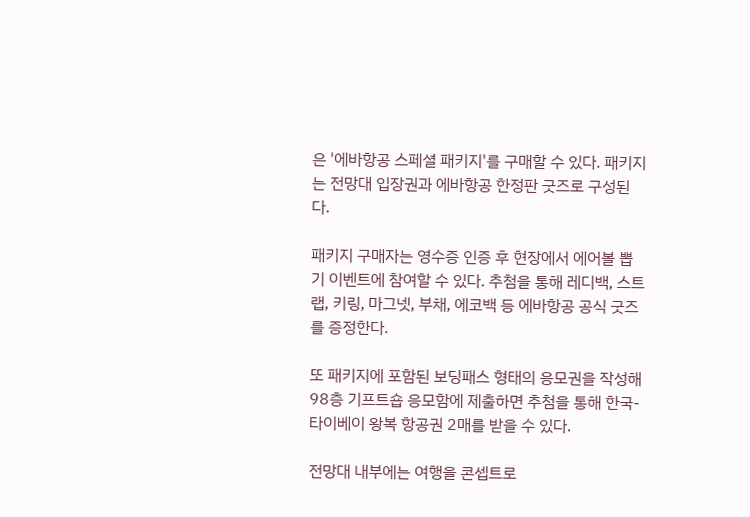은 '에바항공 스페셜 패키지'를 구매할 수 있다. 패키지는 전망대 입장권과 에바항공 한정판 굿즈로 구성된다.

패키지 구매자는 영수증 인증 후 현장에서 에어볼 뽑기 이벤트에 참여할 수 있다. 추첨을 통해 레디백, 스트랩, 키링, 마그넷, 부채, 에코백 등 에바항공 공식 굿즈를 증정한다.

또 패키지에 포함된 보딩패스 형태의 응모권을 작성해 98층 기프트숍 응모함에 제출하면 추첨을 통해 한국-타이베이 왕복 항공권 2매를 받을 수 있다.

전망대 내부에는 여행을 콘셉트로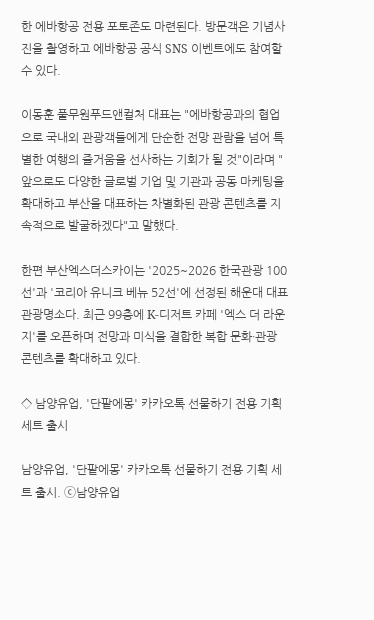한 에바항공 전용 포토존도 마련된다. 방문객은 기념사진을 촬영하고 에바항공 공식 SNS 이벤트에도 참여할 수 있다.

이동훈 풀무원푸드앤컬처 대표는 "에바항공과의 협업으로 국내외 관광객들에게 단순한 전망 관람을 넘어 특별한 여행의 즐거움을 선사하는 기회가 될 것"이라며 "앞으로도 다양한 글로벌 기업 및 기관과 공동 마케팅을 확대하고 부산을 대표하는 차별화된 관광 콘텐츠를 지속적으로 발굴하겠다"고 말했다.

한편 부산엑스더스카이는 '2025~2026 한국관광 100선'과 '코리아 유니크 베뉴 52선'에 선정된 해운대 대표 관광명소다. 최근 99층에 K-디저트 카페 '엑스 더 라운지'를 오픈하며 전망과 미식을 결합한 복합 문화·관광 콘텐츠를 확대하고 있다.

◇ 남양유업, '단팥에몽' 카카오톡 선물하기 전용 기획 세트 출시

남양유업, '단팥에몽' 카카오톡 선물하기 전용 기획 세트 출시. ⓒ남양유업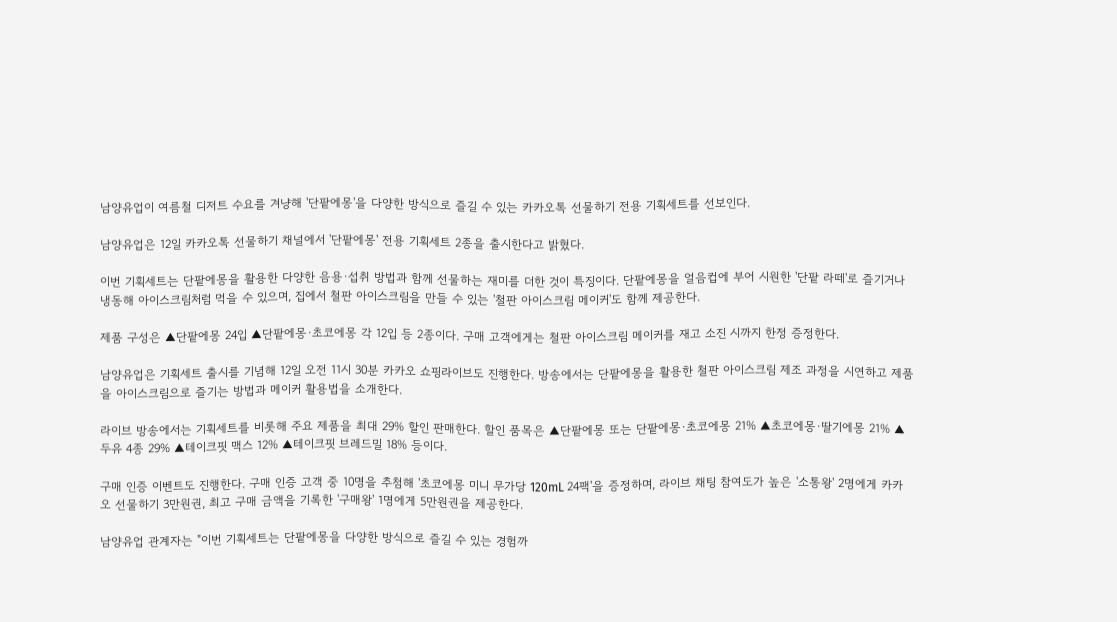남양유업이 여름철 디저트 수요를 겨냥해 '단팥에몽'을 다양한 방식으로 즐길 수 있는 카카오톡 선물하기 전용 기획세트를 선보인다.

남양유업은 12일 카카오톡 선물하기 채널에서 '단팥에몽' 전용 기획세트 2종을 출시한다고 밝혔다.

이번 기획세트는 단팥에몽을 활용한 다양한 음용·섭취 방법과 함께 선물하는 재미를 더한 것이 특징이다. 단팥에몽을 얼음컵에 부어 시원한 '단팥 라떼'로 즐기거나 냉동해 아이스크림처럼 먹을 수 있으며, 집에서 철판 아이스크림을 만들 수 있는 '철판 아이스크림 메이커'도 함께 제공한다.

제품 구성은 ▲단팥에몽 24입 ▲단팥에몽·초코에몽 각 12입 등 2종이다. 구매 고객에게는 철판 아이스크림 메이커를 재고 소진 시까지 한정 증정한다.

남양유업은 기획세트 출시를 기념해 12일 오전 11시 30분 카카오 쇼핑라이브도 진행한다. 방송에서는 단팥에몽을 활용한 철판 아이스크림 제조 과정을 시연하고 제품을 아이스크림으로 즐기는 방법과 메이커 활용법을 소개한다.

라이브 방송에서는 기획세트를 비롯해 주요 제품을 최대 29% 할인 판매한다. 할인 품목은 ▲단팥에몽 또는 단팥에몽·초코에몽 21% ▲초코에몽·딸기에몽 21% ▲두유 4종 29% ▲테이크핏 맥스 12% ▲테이크핏 브레드밀 18% 등이다.

구매 인증 이벤트도 진행한다. 구매 인증 고객 중 10명을 추첨해 '초코에몽 미니 무가당 120mL 24팩'을 증정하며, 라이브 채팅 참여도가 높은 '소통왕' 2명에게 카카오 선물하기 3만원권, 최고 구매 금액을 기록한 '구매왕' 1명에게 5만원권을 제공한다.

남양유업 관계자는 "이번 기획세트는 단팥에몽을 다양한 방식으로 즐길 수 있는 경험까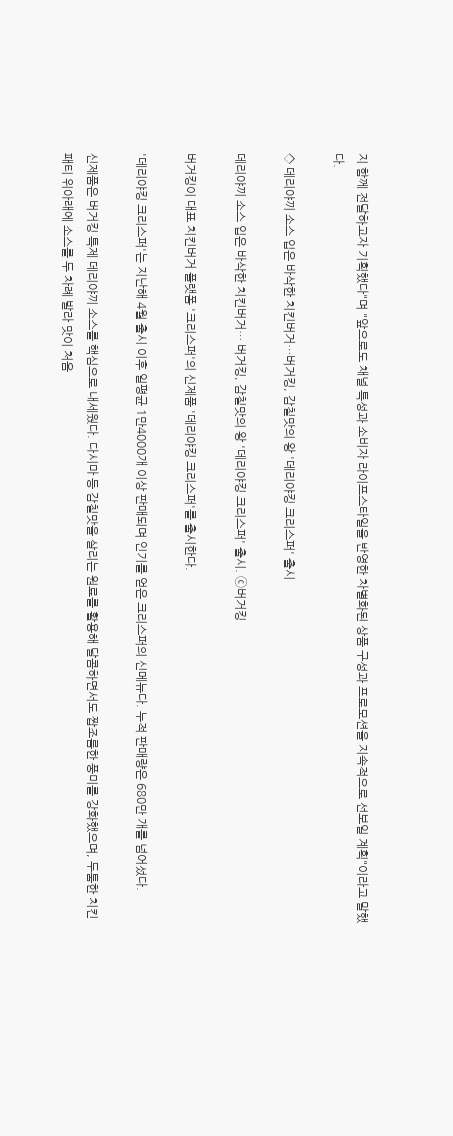지 함께 전달하고자 기획했다"며 "앞으로도 채널 특성과 소비자 라이프스타일을 반영한 차별화된 상품 구성과 프로모션을 지속적으로 선보일 계획"이라고 말했다.

◇ 데리야끼 소스 입은 바삭한 치킨버거…버거킹, 감칠맛의 왕 '데리야킹 크리스퍼' 출시

데리야끼 소스 입은 바삭한 치킨버거… 버거킹, 감칠맛의 왕 '데리야킹 크리스퍼' 출시. ⓒ버거킹

버거킹이 대표 치킨버거 플랫폼 '크리스퍼'의 신제품 '데리야킹 크리스퍼'를 출시한다.

'데리야킹 크리스퍼'는 지난해 4월 출시 이후 일평균 1만4000개 이상 판매되며 인기를 얻은 크리스퍼의 신메뉴다. 누적 판매량은 680만 개를 넘어섰다.

신제품은 버거킹 특제 데리야끼 소스를 핵심으로 내세웠다. 다시마 등 감칠맛을 살리는 원료를 활용해 달콤하면서도 짭조름한 풍미를 강화했으며, 두툼한 치킨패티 위아래에 소스를 두 차례 발라 맛이 처음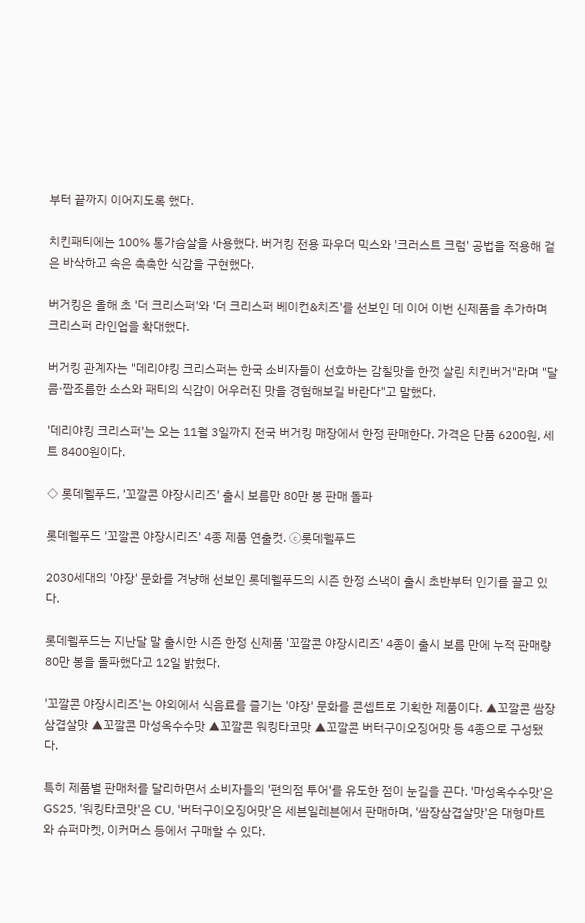부터 끝까지 이어지도록 했다.

치킨패티에는 100% 통가슴살을 사용했다. 버거킹 전용 파우더 믹스와 '크러스트 크럼' 공법을 적용해 겉은 바삭하고 속은 촉촉한 식감을 구현했다.

버거킹은 올해 초 '더 크리스퍼'와 '더 크리스퍼 베이컨&치즈'를 선보인 데 이어 이번 신제품을 추가하며 크리스퍼 라인업을 확대했다.

버거킹 관계자는 "데리야킹 크리스퍼는 한국 소비자들이 선호하는 감칠맛을 한껏 살린 치킨버거"라며 "달콤·짭조름한 소스와 패티의 식감이 어우러진 맛을 경험해보길 바란다"고 말했다.

'데리야킹 크리스퍼'는 오는 11월 3일까지 전국 버거킹 매장에서 한정 판매한다. 가격은 단품 6200원, 세트 8400원이다.

◇ 롯데웰푸드, '꼬깔콘 야장시리즈' 출시 보름만 80만 봉 판매 돌파

롯데웰푸드 '꼬깔콘 야장시리즈' 4종 제품 연출컷. ⓒ롯데웰푸드

2030세대의 '야장' 문화를 겨냥해 선보인 롯데웰푸드의 시즌 한정 스낵이 출시 초반부터 인기를 끌고 있다.

롯데웰푸드는 지난달 말 출시한 시즌 한정 신제품 '꼬깔콘 야장시리즈' 4종이 출시 보름 만에 누적 판매량 80만 봉을 돌파했다고 12일 밝혔다.

'꼬깔콘 야장시리즈'는 야외에서 식음료를 즐기는 '야장' 문화를 콘셉트로 기획한 제품이다. ▲꼬깔콘 쌈장삼겹살맛 ▲꼬깔콘 마성옥수수맛 ▲꼬깔콘 워킹타코맛 ▲꼬깔콘 버터구이오징어맛 등 4종으로 구성됐다.

특히 제품별 판매처를 달리하면서 소비자들의 '편의점 투어'를 유도한 점이 눈길을 끈다. '마성옥수수맛'은 GS25, '워킹타코맛'은 CU, '버터구이오징어맛'은 세븐일레븐에서 판매하며, '쌈장삼겹살맛'은 대형마트와 슈퍼마켓, 이커머스 등에서 구매할 수 있다.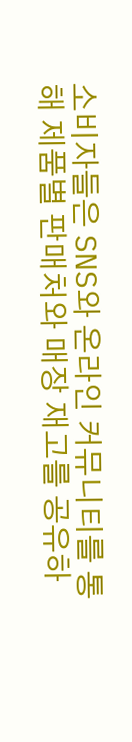소비자들은 SNS와 온라인 커뮤니티를 통해 제품별 판매처와 매장 재고를 공유하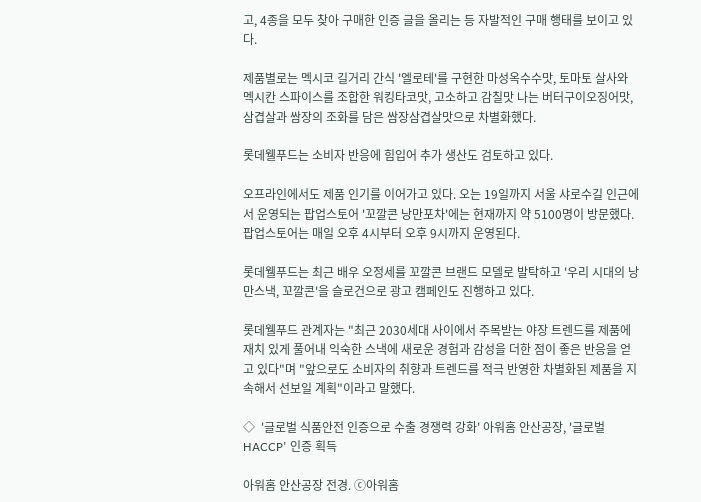고, 4종을 모두 찾아 구매한 인증 글을 올리는 등 자발적인 구매 행태를 보이고 있다.

제품별로는 멕시코 길거리 간식 '엘로테'를 구현한 마성옥수수맛, 토마토 살사와 멕시칸 스파이스를 조합한 워킹타코맛, 고소하고 감칠맛 나는 버터구이오징어맛, 삼겹살과 쌈장의 조화를 담은 쌈장삼겹살맛으로 차별화했다.

롯데웰푸드는 소비자 반응에 힘입어 추가 생산도 검토하고 있다.

오프라인에서도 제품 인기를 이어가고 있다. 오는 19일까지 서울 샤로수길 인근에서 운영되는 팝업스토어 '꼬깔콘 낭만포차'에는 현재까지 약 5100명이 방문했다. 팝업스토어는 매일 오후 4시부터 오후 9시까지 운영된다.

롯데웰푸드는 최근 배우 오정세를 꼬깔콘 브랜드 모델로 발탁하고 '우리 시대의 낭만스낵, 꼬깔콘'을 슬로건으로 광고 캠페인도 진행하고 있다.

롯데웰푸드 관계자는 "최근 2030세대 사이에서 주목받는 야장 트렌드를 제품에 재치 있게 풀어내 익숙한 스낵에 새로운 경험과 감성을 더한 점이 좋은 반응을 얻고 있다"며 "앞으로도 소비자의 취향과 트렌드를 적극 반영한 차별화된 제품을 지속해서 선보일 계획"이라고 말했다.

◇  '글로벌 식품안전 인증으로 수출 경쟁력 강화' 아워홈 안산공장, '글로벌 HACCP' 인증 획득

아워홈 안산공장 전경. ⓒ아워홈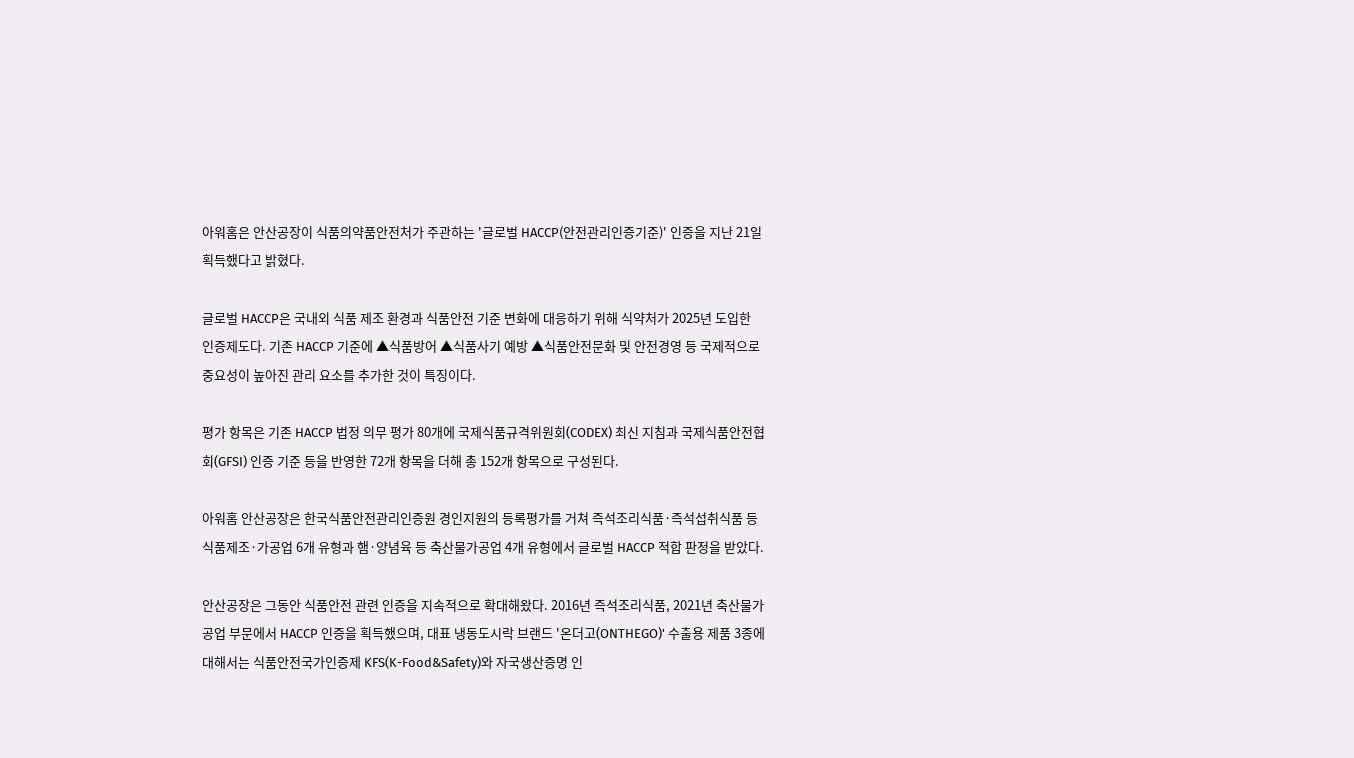아워홈은 안산공장이 식품의약품안전처가 주관하는 '글로벌 HACCP(안전관리인증기준)' 인증을 지난 21일 획득했다고 밝혔다.

글로벌 HACCP은 국내외 식품 제조 환경과 식품안전 기준 변화에 대응하기 위해 식약처가 2025년 도입한 인증제도다. 기존 HACCP 기준에 ▲식품방어 ▲식품사기 예방 ▲식품안전문화 및 안전경영 등 국제적으로 중요성이 높아진 관리 요소를 추가한 것이 특징이다.

평가 항목은 기존 HACCP 법정 의무 평가 80개에 국제식품규격위원회(CODEX) 최신 지침과 국제식품안전협회(GFSI) 인증 기준 등을 반영한 72개 항목을 더해 총 152개 항목으로 구성된다.

아워홈 안산공장은 한국식품안전관리인증원 경인지원의 등록평가를 거쳐 즉석조리식품·즉석섭취식품 등 식품제조·가공업 6개 유형과 햄·양념육 등 축산물가공업 4개 유형에서 글로벌 HACCP 적합 판정을 받았다.

안산공장은 그동안 식품안전 관련 인증을 지속적으로 확대해왔다. 2016년 즉석조리식품, 2021년 축산물가공업 부문에서 HACCP 인증을 획득했으며, 대표 냉동도시락 브랜드 '온더고(ONTHEGO)' 수출용 제품 3종에 대해서는 식품안전국가인증제 KFS(K-Food&Safety)와 자국생산증명 인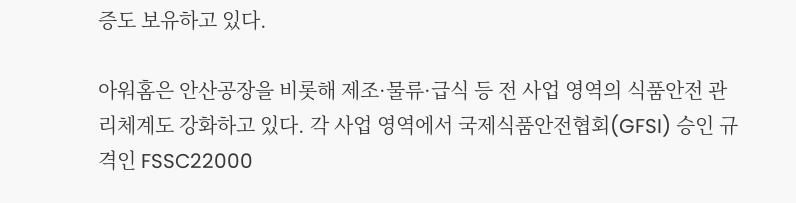증도 보유하고 있다.

아워홈은 안산공장을 비롯해 제조·물류·급식 등 전 사업 영역의 식품안전 관리체계도 강화하고 있다. 각 사업 영역에서 국제식품안전협회(GFSI) 승인 규격인 FSSC22000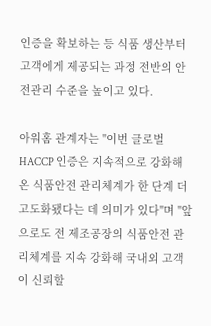인증을 확보하는 등 식품 생산부터 고객에게 제공되는 과정 전반의 안전관리 수준을 높이고 있다.

아워홈 관계자는 "이번 글로벌 HACCP 인증은 지속적으로 강화해 온 식품안전 관리체계가 한 단계 더 고도화됐다는 데 의미가 있다"며 "앞으로도 전 제조공장의 식품안전 관리체계를 지속 강화해 국내외 고객이 신뢰할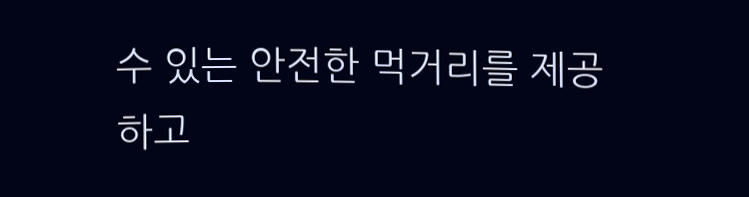수 있는 안전한 먹거리를 제공하고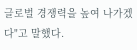글로벌 경쟁력을 높여 나가겠다"고 말했다.